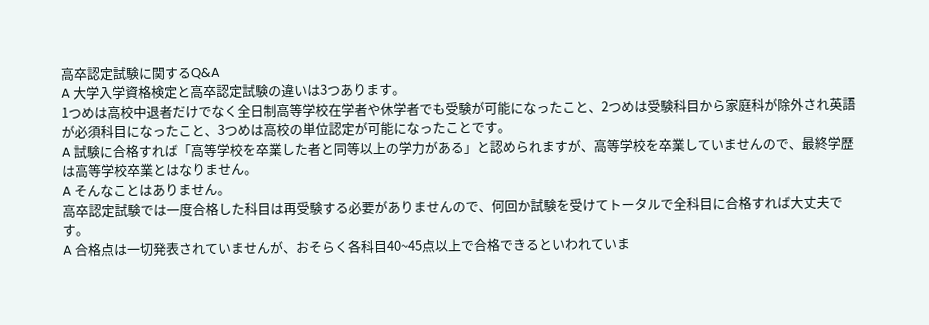高卒認定試験に関するQ&A
A 大学入学資格検定と高卒認定試験の違いは3つあります。
1つめは高校中退者だけでなく全日制高等学校在学者や休学者でも受験が可能になったこと、2つめは受験科目から家庭科が除外され英語が必須科目になったこと、3つめは高校の単位認定が可能になったことです。
A 試験に合格すれば「高等学校を卒業した者と同等以上の学力がある」と認められますが、高等学校を卒業していませんので、最終学歴は高等学校卒業とはなりません。
A そんなことはありません。
高卒認定試験では一度合格した科目は再受験する必要がありませんので、何回か試験を受けてトータルで全科目に合格すれば大丈夫です。
A 合格点は一切発表されていませんが、おそらく各科目40~45点以上で合格できるといわれていま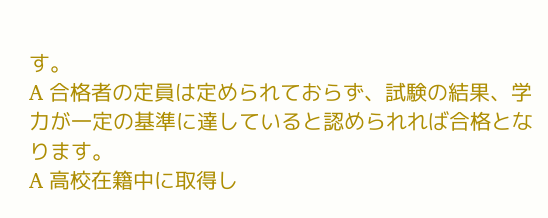す。
A 合格者の定員は定められておらず、試験の結果、学力が一定の基準に達していると認められれば合格となります。
A 高校在籍中に取得し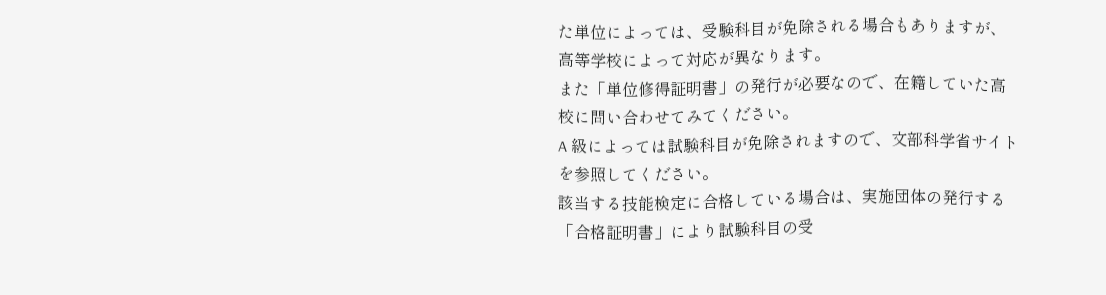た単位によっては、受験科目が免除される場合もありますが、高等学校によって対応が異なります。
また「単位修得証明書」の発行が必要なので、在籍していた高校に問い合わせてみてください。
A 級によっては試験科目が免除されますので、文部科学省サイトを参照してください。
該当する技能検定に合格している場合は、実施団体の発行する「合格証明書」により試験科目の受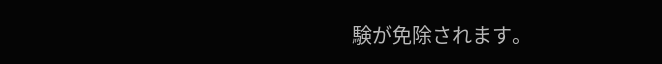験が免除されます。